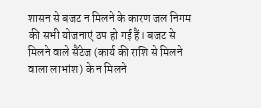शासन से बजट न मिलने के कारण जल निगम की सभी योजनाएं ठप हो गई हैं। बजट से मिलने वाले सैंटेज (कार्य की राशि से मिलने वाला लाभांश) के न मिलने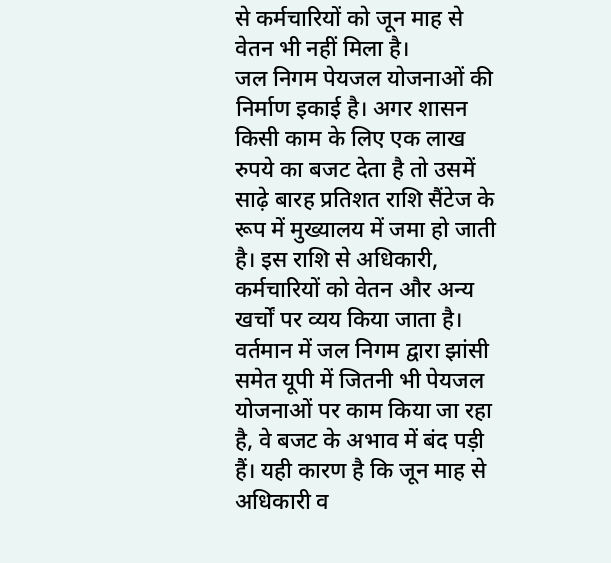से कर्मचारियों को जून माह से वेतन भी नहीं मिला है।
जल निगम पेयजल योजनाओं की निर्माण इकाई है। अगर शासन किसी काम के लिए एक लाख रुपये का बजट देता है तो उसमें साढ़े बारह प्रतिशत राशि सैंटेज के रूप में मुख्यालय में जमा हो जाती है। इस राशि से अधिकारी, कर्मचारियों को वेतन और अन्य खर्चों पर व्यय किया जाता है। वर्तमान में जल निगम द्वारा झांसी समेत यूपी में जितनी भी पेयजल योजनाओं पर काम किया जा रहा है, वे बजट के अभाव में बंद पड़ी हैं। यही कारण है कि जून माह से अधिकारी व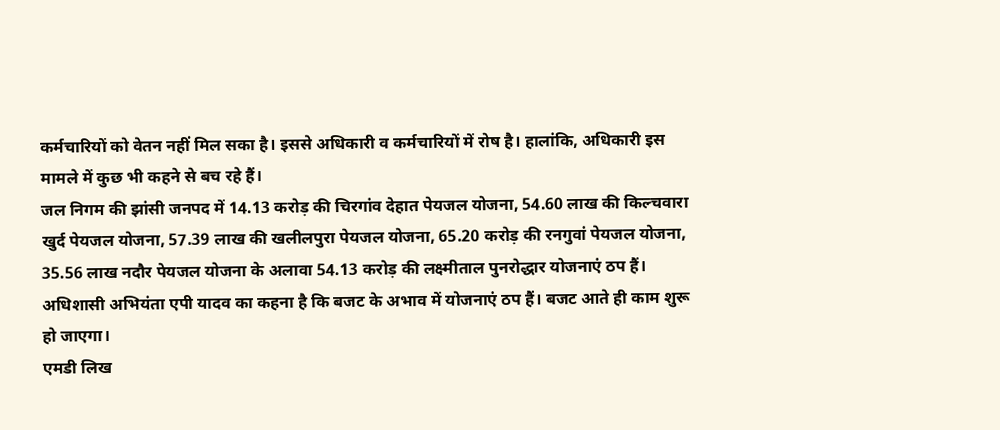कर्मचारियों को वेतन नहीं मिल सका है। इससे अधिकारी व कर्मचारियों में रोष है। हालांकि, अधिकारी इस मामले में कुछ भी कहने से बच रहे हैं।
जल निगम की झांसी जनपद में 14.13 करोड़ की चिरगांव देहात पेयजल योजना, 54.60 लाख की किल्चवारा खुर्द पेयजल योजना, 57.39 लाख की खलीलपुरा पेयजल योजना, 65.20 करोड़ की रनगुवां पेयजल योजना, 35.56 लाख नदौर पेयजल योजना के अलावा 54.13 करोड़ की लक्ष्मीताल पुनरोद्धार योजनाएं ठप हैं। अधिशासी अभियंता एपी यादव का कहना है कि बजट के अभाव में योजनाएं ठप हैं। बजट आते ही काम शुरू हो जाएगा।
एमडी लिख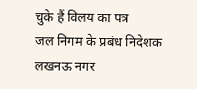चुके हैं विलय का पत्र
जल निगम के प्रबंध निदेशक लखनऊ नगर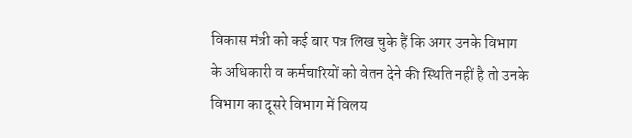विकास मंत्री को कई बार पत्र लिख चुके हैं कि अगर उनके विभाग के अधिकारी व कर्मचारियों को वेतन देने की स्थिति नहीं है तो उनके विभाग का दूसरे विभाग में विलय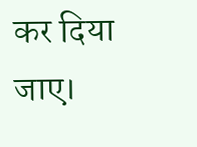कर दिया जाए।